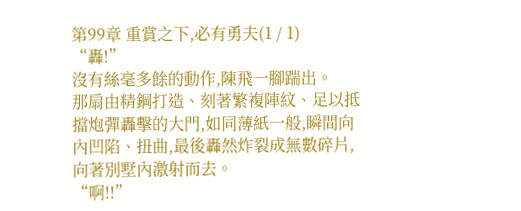第99章 重賞之下,必有勇夫(1 / 1)
“轟!”
沒有絲毫多餘的動作,陳飛一腳踹出。
那扇由精鋼打造、刻著繁複陣紋、足以抵擋炮彈轟擊的大門,如同薄紙一般,瞬間向內凹陷、扭曲,最後轟然炸裂成無數碎片,向著別墅內激射而去。
“啊!!”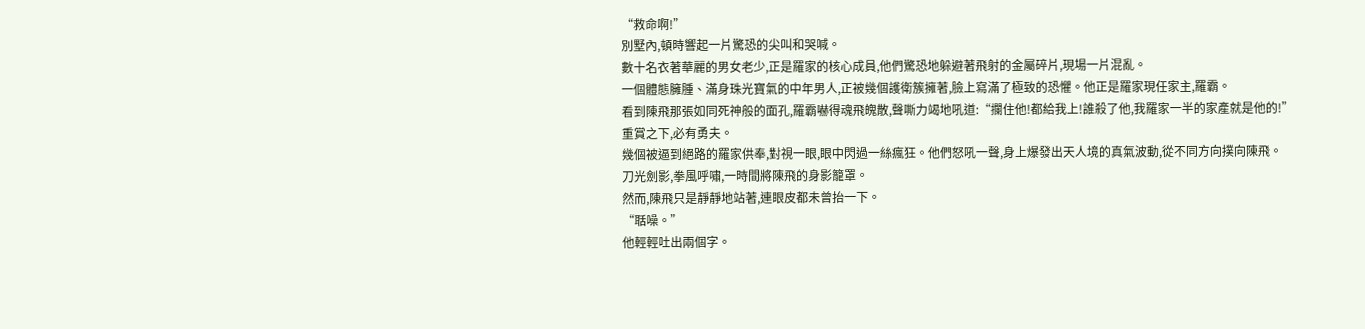“救命啊!”
別墅內,頓時響起一片驚恐的尖叫和哭喊。
數十名衣著華麗的男女老少,正是羅家的核心成員,他們驚恐地躲避著飛射的金屬碎片,現場一片混亂。
一個體態臃腫、滿身珠光寶氣的中年男人,正被幾個護衛簇擁著,臉上寫滿了極致的恐懼。他正是羅家現任家主,羅霸。
看到陳飛那張如同死神般的面孔,羅霸嚇得魂飛魄散,聲嘶力竭地吼道:“攔住他!都給我上!誰殺了他,我羅家一半的家產就是他的!”
重賞之下,必有勇夫。
幾個被逼到絕路的羅家供奉,對視一眼,眼中閃過一絲瘋狂。他們怒吼一聲,身上爆發出天人境的真氣波動,從不同方向撲向陳飛。
刀光劍影,拳風呼嘯,一時間將陳飛的身影籠罩。
然而,陳飛只是靜靜地站著,連眼皮都未曾抬一下。
“聒噪。”
他輕輕吐出兩個字。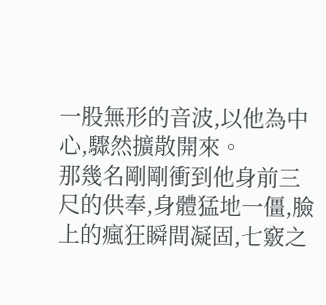一股無形的音波,以他為中心,驟然擴散開來。
那幾名剛剛衝到他身前三尺的供奉,身體猛地一僵,臉上的瘋狂瞬間凝固,七竅之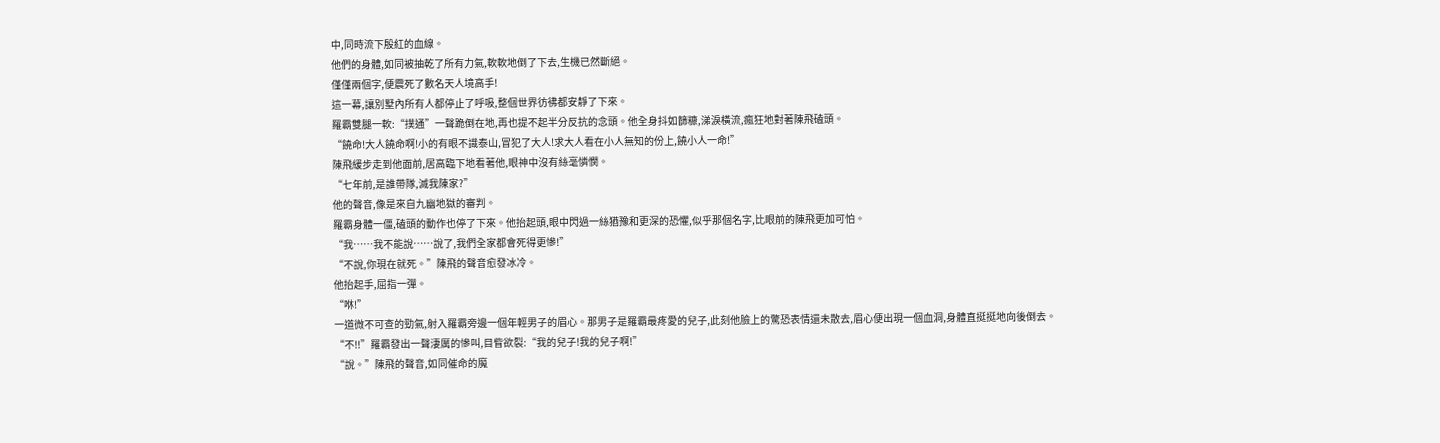中,同時流下殷紅的血線。
他們的身體,如同被抽乾了所有力氣,軟軟地倒了下去,生機已然斷絕。
僅僅兩個字,便震死了數名天人境高手!
這一幕,讓別墅內所有人都停止了呼吸,整個世界彷彿都安靜了下來。
羅霸雙腿一軟:“撲通”一聲跪倒在地,再也提不起半分反抗的念頭。他全身抖如篩糠,涕淚橫流,瘋狂地對著陳飛磕頭。
“饒命!大人饒命啊!小的有眼不識泰山,冒犯了大人!求大人看在小人無知的份上,饒小人一命!”
陳飛緩步走到他面前,居高臨下地看著他,眼神中沒有絲毫憐憫。
“七年前,是誰帶隊,滅我陳家?”
他的聲音,像是來自九幽地獄的審判。
羅霸身體一僵,磕頭的動作也停了下來。他抬起頭,眼中閃過一絲猶豫和更深的恐懼,似乎那個名字,比眼前的陳飛更加可怕。
“我……我不能說……說了,我們全家都會死得更慘!”
“不說,你現在就死。”陳飛的聲音愈發冰冷。
他抬起手,屈指一彈。
“咻!”
一道微不可查的勁氣,射入羅霸旁邊一個年輕男子的眉心。那男子是羅霸最疼愛的兒子,此刻他臉上的驚恐表情還未散去,眉心便出現一個血洞,身體直挺挺地向後倒去。
“不!!”羅霸發出一聲淒厲的慘叫,目眥欲裂:“我的兒子!我的兒子啊!”
“說。”陳飛的聲音,如同催命的魔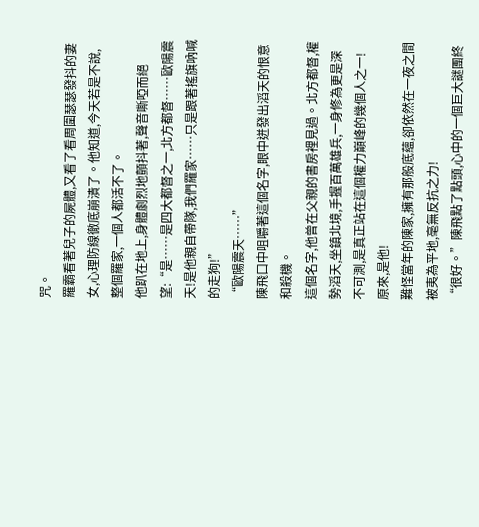咒。
羅霸看著兒子的屍體,又看了看周圍瑟瑟發抖的妻女,心理防線徹底崩潰了。他知道,今天若是不說,整個羅家,一個人都活不了。
他趴在地上,身體劇烈地顫抖著,聲音嘶啞而絕望:“是……是四大都督之一,北方都督……歐陽震天!是他親自帶隊,我們羅家……只是跟著搖旗吶喊的走狗!”
“歐陽震天……”
陳飛口中咀嚼著這個名字,眼中迸發出滔天的恨意和殺機。
這個名字,他曾在父親的書房裡見過。北方都督,權勢滔天,坐鎮北境,手握百萬雄兵,一身修為更是深不可測,是真正站在這個權力巔峰的幾個人之一!
原來,是他!
難怪當年的陳家,擁有那般底蘊,卻依然在一夜之間被夷為平地,毫無反抗之力!
“很好。”陳飛點了點頭,心中的一個巨大謎團終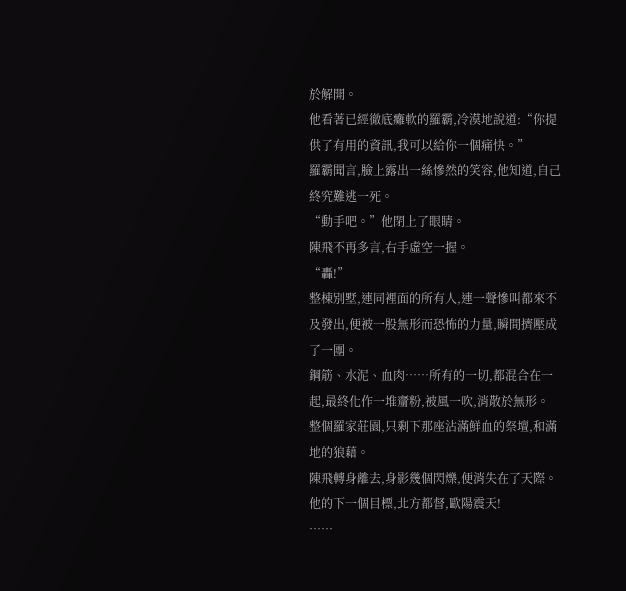於解開。
他看著已經徹底癱軟的羅霸,冷漠地說道:“你提供了有用的資訊,我可以給你一個痛快。”
羅霸聞言,臉上露出一絲慘然的笑容,他知道,自己終究難逃一死。
“動手吧。”他閉上了眼睛。
陳飛不再多言,右手虛空一握。
“轟!”
整棟別墅,連同裡面的所有人,連一聲慘叫都來不及發出,便被一股無形而恐怖的力量,瞬間擠壓成了一團。
鋼筋、水泥、血肉……所有的一切,都混合在一起,最終化作一堆齏粉,被風一吹,消散於無形。
整個羅家莊園,只剩下那座沾滿鮮血的祭壇,和滿地的狼藉。
陳飛轉身離去,身影幾個閃爍,便消失在了天際。
他的下一個目標,北方都督,歐陽震天!
……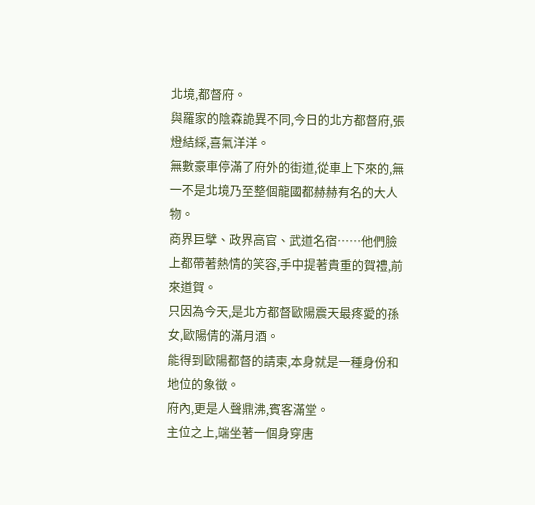北境,都督府。
與羅家的陰森詭異不同,今日的北方都督府,張燈結綵,喜氣洋洋。
無數豪車停滿了府外的街道,從車上下來的,無一不是北境乃至整個龍國都赫赫有名的大人物。
商界巨擘、政界高官、武道名宿……他們臉上都帶著熱情的笑容,手中提著貴重的賀禮,前來道賀。
只因為今天,是北方都督歐陽震天最疼愛的孫女,歐陽倩的滿月酒。
能得到歐陽都督的請柬,本身就是一種身份和地位的象徵。
府內,更是人聲鼎沸,賓客滿堂。
主位之上,端坐著一個身穿唐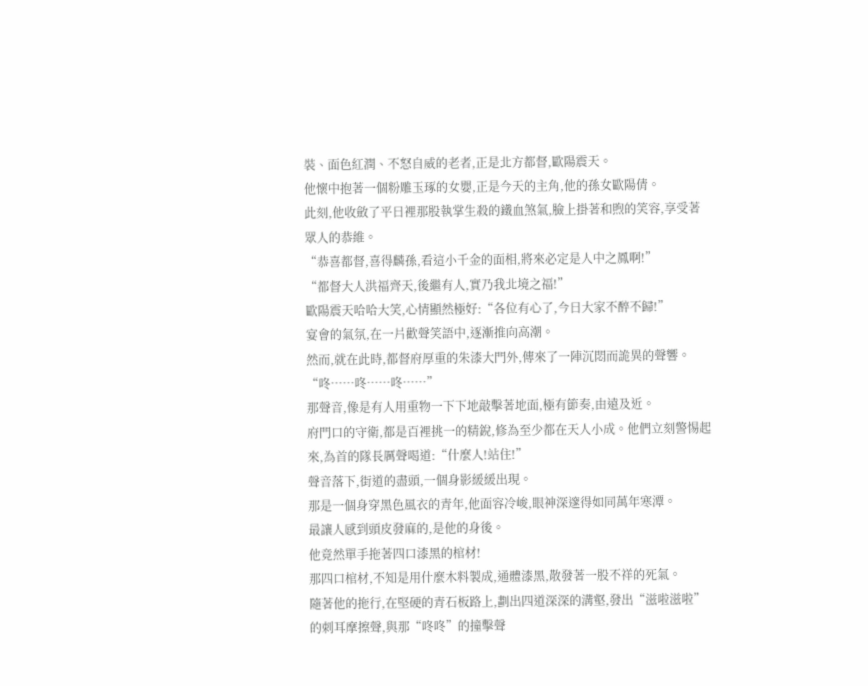裝、面色紅潤、不怒自威的老者,正是北方都督,歐陽震天。
他懷中抱著一個粉雕玉琢的女嬰,正是今天的主角,他的孫女歐陽倩。
此刻,他收斂了平日裡那股執掌生殺的鐵血煞氣,臉上掛著和煦的笑容,享受著眾人的恭維。
“恭喜都督,喜得麟孫,看這小千金的面相,將來必定是人中之鳳啊!”
“都督大人洪福齊天,後繼有人,實乃我北境之福!”
歐陽震天哈哈大笑,心情顯然極好:“各位有心了,今日大家不醉不歸!”
宴會的氣氛,在一片歡聲笑語中,逐漸推向高潮。
然而,就在此時,都督府厚重的朱漆大門外,傳來了一陣沉悶而詭異的聲響。
“咚……咚……咚……”
那聲音,像是有人用重物一下下地敲擊著地面,極有節奏,由遠及近。
府門口的守衛,都是百裡挑一的精銳,修為至少都在天人小成。他們立刻警惕起來,為首的隊長厲聲喝道:“什麼人!站住!”
聲音落下,街道的盡頭,一個身影緩緩出現。
那是一個身穿黑色風衣的青年,他面容冷峻,眼神深邃得如同萬年寒潭。
最讓人感到頭皮發麻的,是他的身後。
他竟然單手拖著四口漆黑的棺材!
那四口棺材,不知是用什麼木料製成,通體漆黑,散發著一股不祥的死氣。
隨著他的拖行,在堅硬的青石板路上,劃出四道深深的溝壑,發出“滋啦滋啦”的刺耳摩擦聲,與那“咚咚”的撞擊聲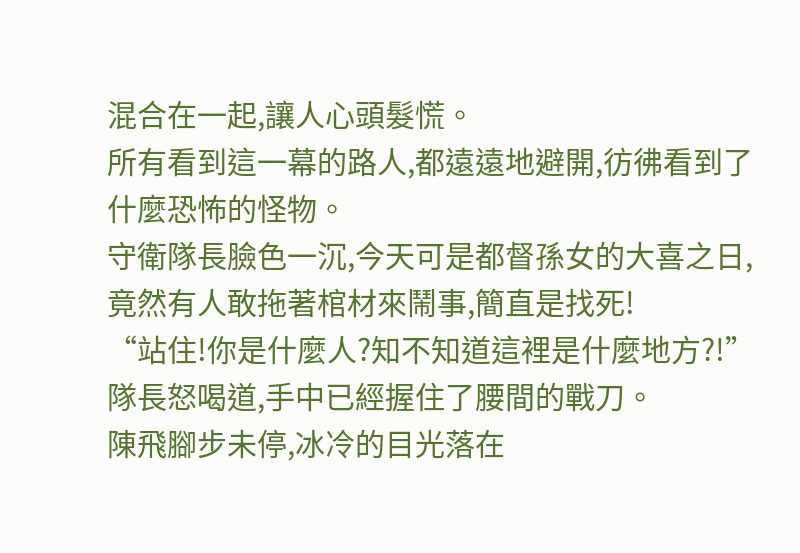混合在一起,讓人心頭髮慌。
所有看到這一幕的路人,都遠遠地避開,彷彿看到了什麼恐怖的怪物。
守衛隊長臉色一沉,今天可是都督孫女的大喜之日,竟然有人敢拖著棺材來鬧事,簡直是找死!
“站住!你是什麼人?知不知道這裡是什麼地方?!”隊長怒喝道,手中已經握住了腰間的戰刀。
陳飛腳步未停,冰冷的目光落在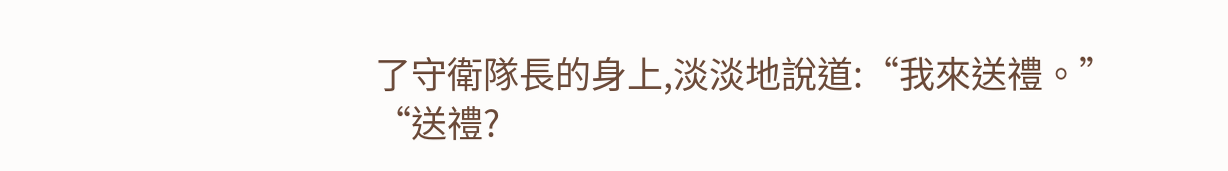了守衛隊長的身上,淡淡地說道:“我來送禮。”
“送禮?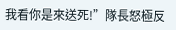我看你是來送死!”隊長怒極反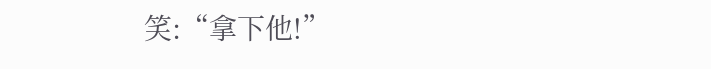笑:“拿下他!”